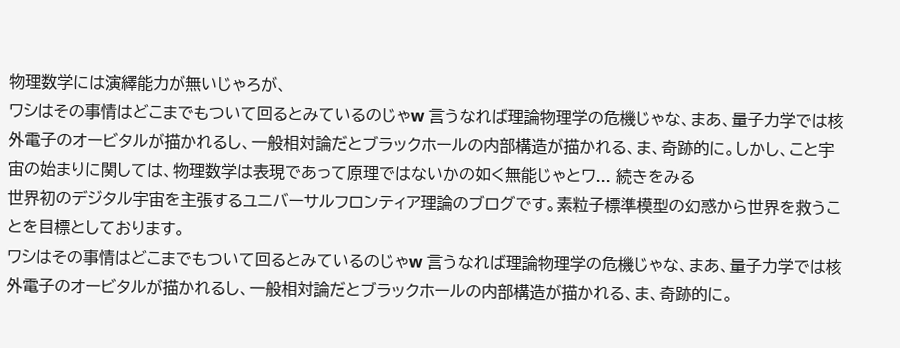物理数学には演繹能力が無いじゃろが、
ワシはその事情はどこまでもついて回るとみているのじゃw 言うなれば理論物理学の危機じゃな、まあ、量子力学では核外電子のオービタルが描かれるし、一般相対論だとブラックホールの内部構造が描かれる、ま、奇跡的に。しかし、こと宇宙の始まりに関しては、物理数学は表現であって原理ではないかの如く無能じゃとワ... 続きをみる
世界初のデジタル宇宙を主張するユニバーサルフロンティア理論のブログです。素粒子標準模型の幻惑から世界を救うことを目標としております。
ワシはその事情はどこまでもついて回るとみているのじゃw 言うなれば理論物理学の危機じゃな、まあ、量子力学では核外電子のオービタルが描かれるし、一般相対論だとブラックホールの内部構造が描かれる、ま、奇跡的に。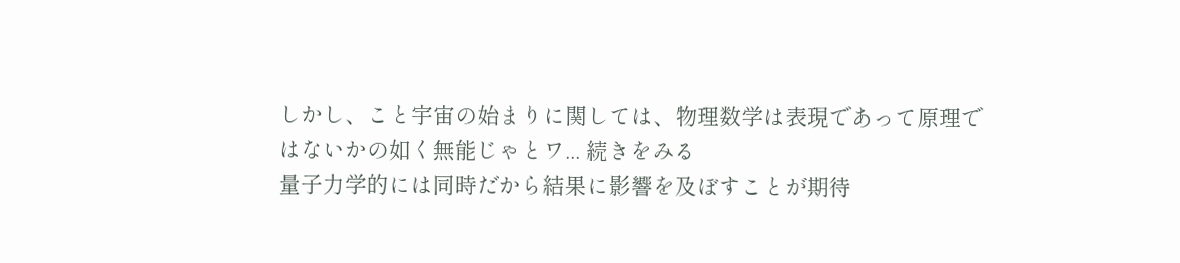しかし、こと宇宙の始まりに関しては、物理数学は表現であって原理ではないかの如く無能じゃとワ... 続きをみる
量子力学的には同時だから結果に影響を及ぼすことが期待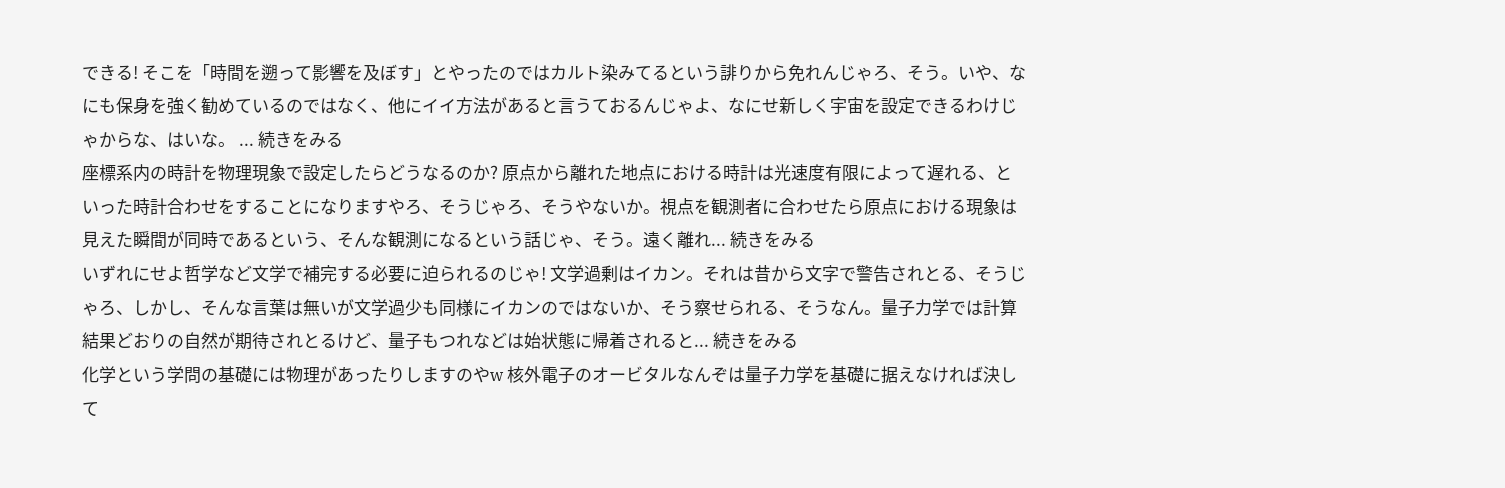できる! そこを「時間を遡って影響を及ぼす」とやったのではカルト染みてるという誹りから免れんじゃろ、そう。いや、なにも保身を強く勧めているのではなく、他にイイ方法があると言うておるんじゃよ、なにせ新しく宇宙を設定できるわけじゃからな、はいな。 ... 続きをみる
座標系内の時計を物理現象で設定したらどうなるのか? 原点から離れた地点における時計は光速度有限によって遅れる、といった時計合わせをすることになりますやろ、そうじゃろ、そうやないか。視点を観測者に合わせたら原点における現象は見えた瞬間が同時であるという、そんな観測になるという話じゃ、そう。遠く離れ... 続きをみる
いずれにせよ哲学など文学で補完する必要に迫られるのじゃ! 文学過剰はイカン。それは昔から文字で警告されとる、そうじゃろ、しかし、そんな言葉は無いが文学過少も同様にイカンのではないか、そう察せられる、そうなん。量子力学では計算結果どおりの自然が期待されとるけど、量子もつれなどは始状態に帰着されると... 続きをみる
化学という学問の基礎には物理があったりしますのやw 核外電子のオービタルなんぞは量子力学を基礎に据えなければ決して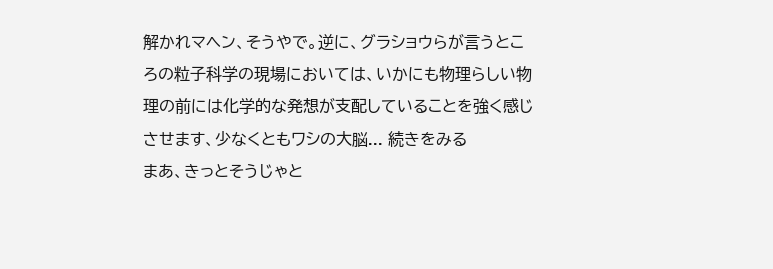解かれマヘン、そうやで。逆に、グラショウらが言うところの粒子科学の現場においては、いかにも物理らしい物理の前には化学的な発想が支配していることを強く感じさせます、少なくともワシの大脳... 続きをみる
まあ、きっとそうじゃと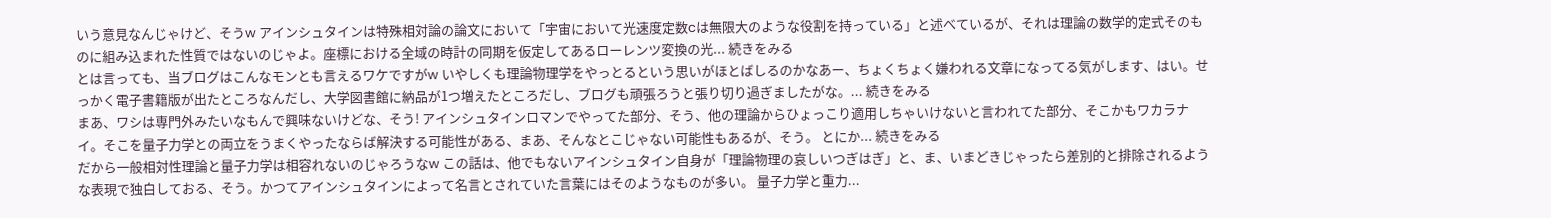いう意見なんじゃけど、そうw アインシュタインは特殊相対論の論文において「宇宙において光速度定数cは無限大のような役割を持っている」と述べているが、それは理論の数学的定式そのものに組み込まれた性質ではないのじゃよ。座標における全域の時計の同期を仮定してあるローレンツ変換の光... 続きをみる
とは言っても、当ブログはこんなモンとも言えるワケですがw いやしくも理論物理学をやっとるという思いがほとばしるのかなあー、ちょくちょく嫌われる文章になってる気がします、はい。せっかく電子書籍版が出たところなんだし、大学図書館に納品が1つ増えたところだし、ブログも頑張ろうと張り切り過ぎましたがな。... 続きをみる
まあ、ワシは専門外みたいなもんで興味ないけどな、そう! アインシュタインロマンでやってた部分、そう、他の理論からひょっこり適用しちゃいけないと言われてた部分、そこかもワカラナイ。そこを量子力学との両立をうまくやったならば解決する可能性がある、まあ、そんなとこじゃない可能性もあるが、そう。 とにか... 続きをみる
だから一般相対性理論と量子力学は相容れないのじゃろうなw この話は、他でもないアインシュタイン自身が「理論物理の哀しいつぎはぎ」と、ま、いまどきじゃったら差別的と排除されるような表現で独白しておる、そう。かつてアインシュタインによって名言とされていた言葉にはそのようなものが多い。 量子力学と重力...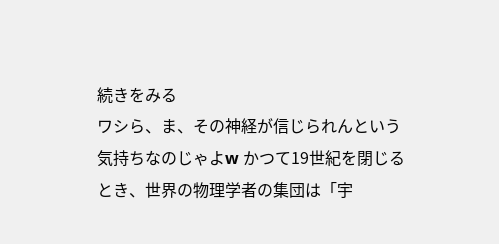続きをみる
ワシら、ま、その神経が信じられんという気持ちなのじゃよw かつて19世紀を閉じるとき、世界の物理学者の集団は「宇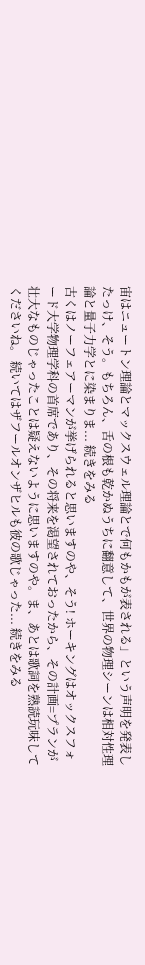宙はニュートン理論とマックスウェル理論とで何もかもが表される」という声明を発表したっけ、そう。もちろん、舌の根も乾かぬうちに翻意して、世界の物理シーンは相対性理論と量子力学とに染まりま... 続きをみる
古くはノーフェアーマンが挙げられると思いますのや、そう! ホーキングはオックスフォード大学物理学科の首席であり、その将来を渇望されておったから、その計画=プランが壮大なものじゃったことは疑えないように思いますのや。ま、あとは歌詞を熟読玩味してくださいね。 続いてはザフールオンザヒルも彼の歌じゃった... 続きをみる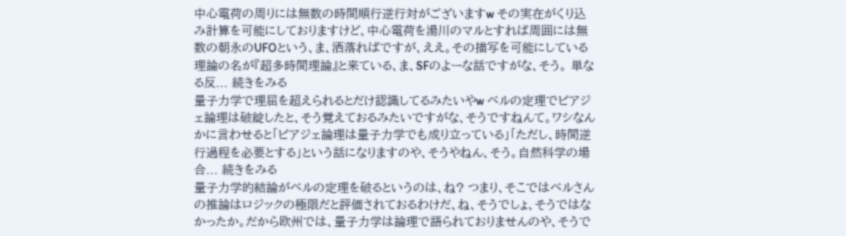中心電荷の周りには無数の時間順行逆行対がございますw その実在がくり込み計算を可能にしておりますけど、中心電荷を湯川のマルとすれば周囲には無数の朝永のUFOという、ま、洒落ればですが、ええ。その描写を可能にしている理論の名が『超多時間理論』と来ている、ま、SFのよーな話ですがな、そう。 単なる反... 続きをみる
量子力学で理屈を超えられるとだけ認識してるみたいやw ベルの定理でピアジェ論理は破綻したと、そう覚えておるみたいですがな、そうですねんて。ワシなんかに言わせると「ピアジェ論理は量子力学でも成り立っている」「ただし、時間逆行過程を必要とする」という話になりますのや、そうやねん、そう。自然科学の場合... 続きをみる
量子力学的結論がベルの定理を破るというのは、ね? つまり、そこではベルさんの推論はロジックの極限だと評価されておるわけだ、ね、そうでしょ、そうではなかったか。だから欧州では、量子力学は論理で語られておりませんのや、そうで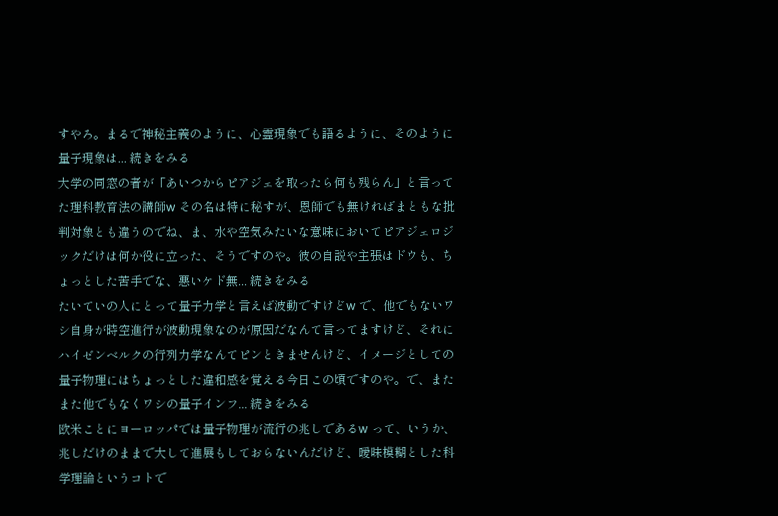すやろ。まるで神秘主義のように、心霊現象でも語るように、そのように量子現象は... 続きをみる
大学の同窓の者が「あいつからピアジェを取ったら何も残らん」と言ってた理科教育法の講師w その名は特に秘すが、恩師でも無ければまともな批判対象とも違うのでね、ま、水や空気みたいな意味においてピアジェロジックだけは何か役に立った、そうですのや。彼の自説や主張はドウも、ちょっとした苦手でな、悪いケド無... 続きをみる
たいていの人にとって量子力学と言えば波動ですけどw で、他でもないワシ自身が時空進行が波動現象なのが原因だなんて言ってますけど、それにハイゼンベルクの行列力学なんてピンときませんけど、イメージとしての量子物理にはちょっとした違和感を覚える今日この頃ですのや。で、またまた他でもなくワシの量子インフ... 続きをみる
欧米ことにヨーロッパでは量子物理が流行の兆しであるw って、いうか、兆しだけのままで大して進展もしておらないんだけど、曖昧模糊とした科学理論というコトで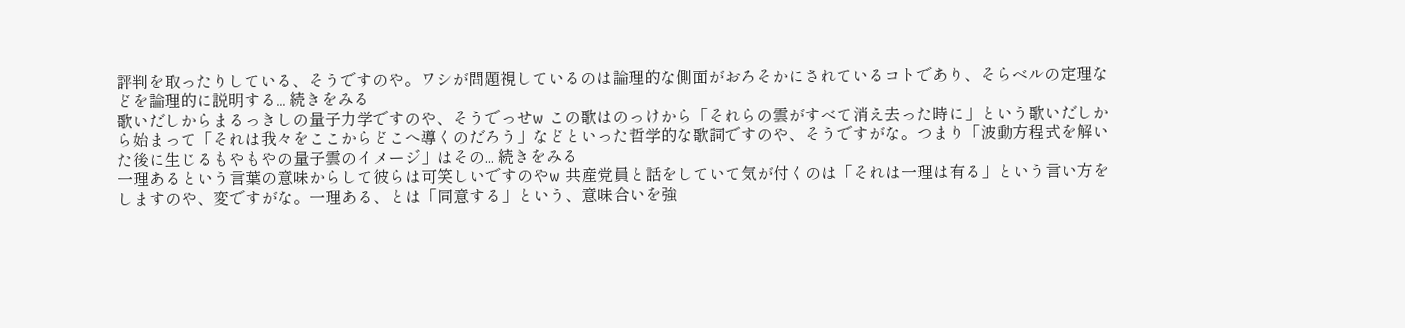評判を取ったりしている、そうですのや。ワシが問題視しているのは論理的な側面がおろそかにされているコトであり、そらベルの定理などを論理的に説明する... 続きをみる
歌いだしからまるっきしの量子力学ですのや、そうでっせw この歌はのっけから「それらの雲がすべて消え去った時に」という歌いだしから始まって「それは我々をここからどこへ導くのだろう」などといった哲学的な歌詞ですのや、そうですがな。つまり「波動方程式を解いた後に生じるもやもやの量子雲のイメージ」はその... 続きをみる
一理あるという言葉の意味からして彼らは可笑しいですのやw 共産党員と話をしていて気が付くのは「それは一理は有る」という言い方をしますのや、変ですがな。一理ある、とは「同意する」という、意味合いを強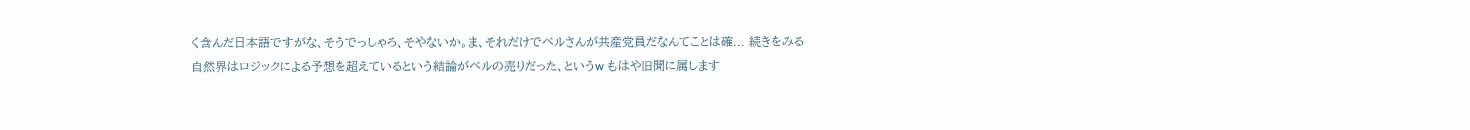く含んだ日本語ですがな、そうでっしゃろ、そやないか。ま、それだけでベルさんが共産党員だなんてことは確... 続きをみる
自然界はロジックによる予想を超えているという結論がベルの売りだった、というw もはや旧聞に属します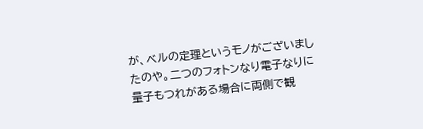が、ベルの定理というモノがございましたのや。二つのフォトンなり電子なりに量子もつれがある場合に両側で観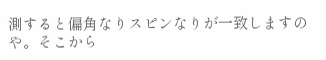測すると偏角なりスピンなりが一致しますのや。そこから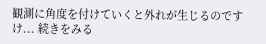観測に角度を付けていくと外れが生じるのですけ... 続きをみる